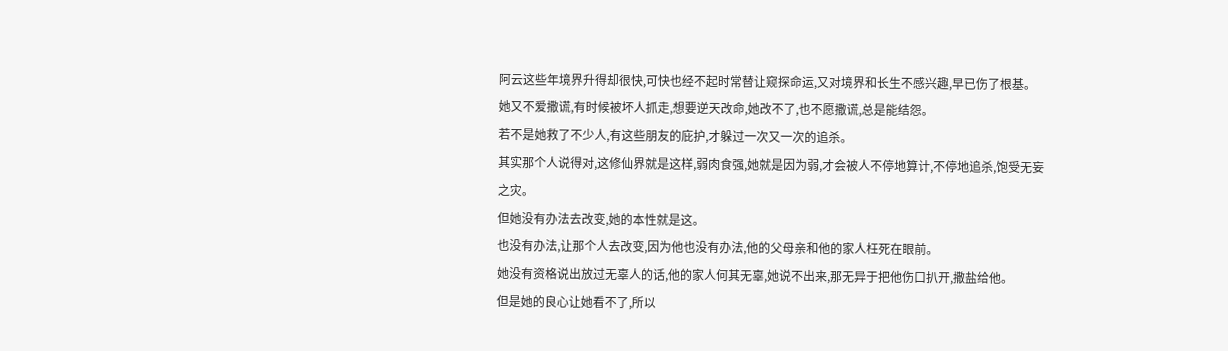阿云这些年境界升得却很快,可快也经不起时常替让窥探命运,又对境界和长生不感兴趣,早已伤了根基。
她又不爱撒谎,有时候被坏人抓走,想要逆天改命,她改不了,也不愿撒谎,总是能结怨。
若不是她救了不少人,有这些朋友的庇护,才躲过一次又一次的追杀。
其实那个人说得对,这修仙界就是这样,弱肉食强,她就是因为弱,才会被人不停地算计,不停地追杀,饱受无妄之灾。
但她没有办法去改变,她的本性就是这。
也没有办法,让那个人去改变,因为他也没有办法,他的父母亲和他的家人枉死在眼前。
她没有资格说出放过无辜人的话,他的家人何其无辜,她说不出来,那无异于把他伤口扒开,撒盐给他。
但是她的良心让她看不了,所以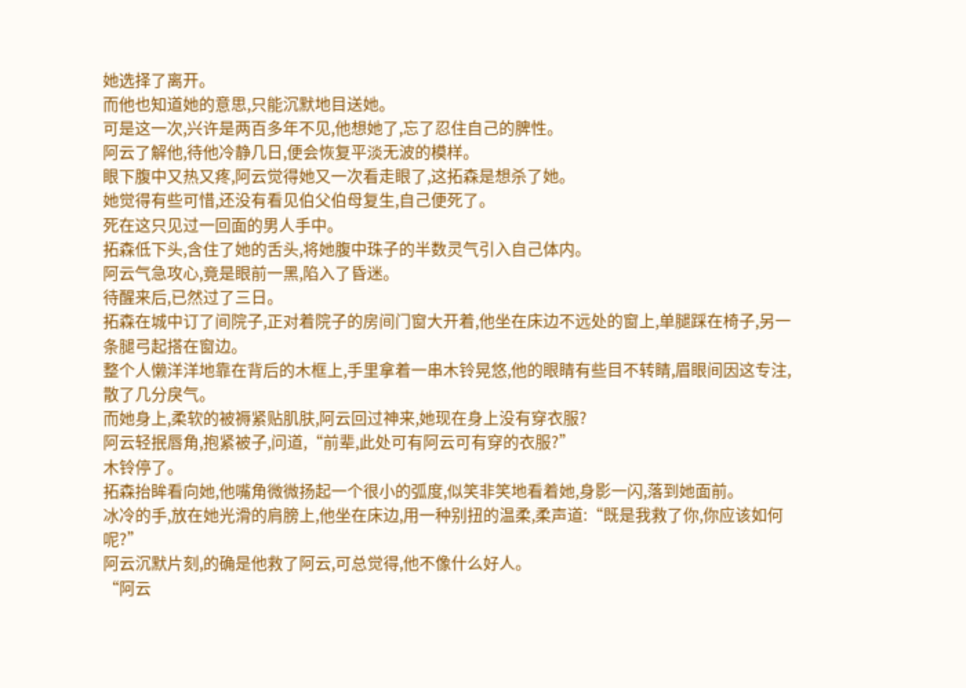她选择了离开。
而他也知道她的意思,只能沉默地目送她。
可是这一次,兴许是两百多年不见,他想她了,忘了忍住自己的脾性。
阿云了解他,待他冷静几日,便会恢复平淡无波的模样。
眼下腹中又热又疼,阿云觉得她又一次看走眼了,这拓森是想杀了她。
她觉得有些可惜,还没有看见伯父伯母复生,自己便死了。
死在这只见过一回面的男人手中。
拓森低下头,含住了她的舌头,将她腹中珠子的半数灵气引入自己体内。
阿云气急攻心,竟是眼前一黑,陷入了昏迷。
待醒来后,已然过了三日。
拓森在城中订了间院子,正对着院子的房间门窗大开着,他坐在床边不远处的窗上,单腿踩在椅子,另一条腿弓起搭在窗边。
整个人懒洋洋地靠在背后的木框上,手里拿着一串木铃晃悠,他的眼睛有些目不转睛,眉眼间因这专注,散了几分戾气。
而她身上,柔软的被褥紧贴肌肤,阿云回过神来,她现在身上没有穿衣服?
阿云轻抿唇角,抱紧被子,问道,“前辈,此处可有阿云可有穿的衣服?”
木铃停了。
拓森抬眸看向她,他嘴角微微扬起一个很小的弧度,似笑非笑地看着她,身影一闪,落到她面前。
冰冷的手,放在她光滑的肩膀上,他坐在床边,用一种别扭的温柔,柔声道:“既是我救了你,你应该如何呢?”
阿云沉默片刻,的确是他救了阿云,可总觉得,他不像什么好人。
“阿云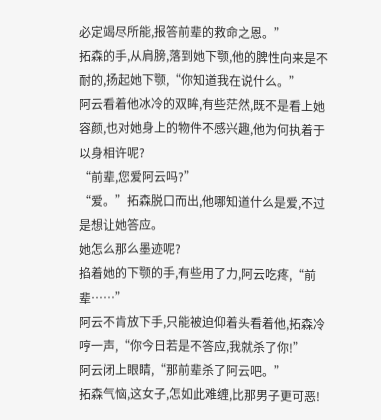必定竭尽所能,报答前辈的救命之恩。”
拓森的手,从肩膀,落到她下颚,他的脾性向来是不耐的,扬起她下颚,“你知道我在说什么。”
阿云看着他冰冷的双眸,有些茫然,既不是看上她容颜,也对她身上的物件不感兴趣,他为何执着于以身相许呢?
“前辈,您爱阿云吗?”
“爱。”拓森脱口而出,他哪知道什么是爱,不过是想让她答应。
她怎么那么墨迹呢?
掐着她的下颚的手,有些用了力,阿云吃疼,“前辈……”
阿云不肯放下手,只能被迫仰着头看着他,拓森冷哼一声,“你今日若是不答应,我就杀了你!”
阿云闭上眼睛,“那前辈杀了阿云吧。”
拓森气恼,这女子,怎如此难缠,比那男子更可恶!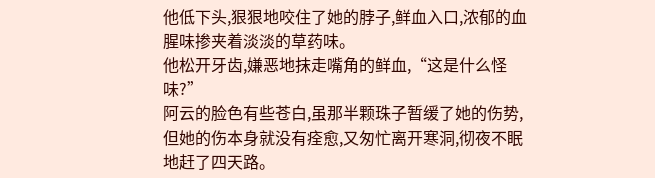他低下头,狠狠地咬住了她的脖子,鲜血入口,浓郁的血腥味掺夹着淡淡的草药味。
他松开牙齿,嫌恶地抹走嘴角的鲜血,“这是什么怪味?”
阿云的脸色有些苍白,虽那半颗珠子暂缓了她的伤势,但她的伤本身就没有痊愈,又匆忙离开寒洞,彻夜不眠地赶了四天路。